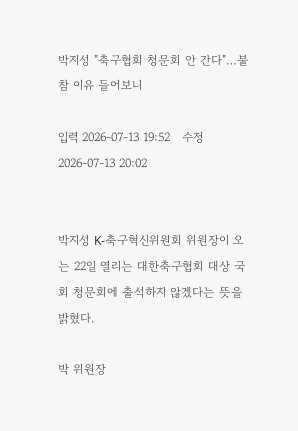박지성 "축구협회 청문회 안 간다"…불참 이유 들어보니

입력 2026-07-13 19:52   수정 2026-07-13 20:02


박지성 K-축구혁신위원회 위원장이 오는 22일 열리는 대한축구협회 대상 국회 청문회에 출석하지 않겠다는 뜻을 밝혔다.

박 위원장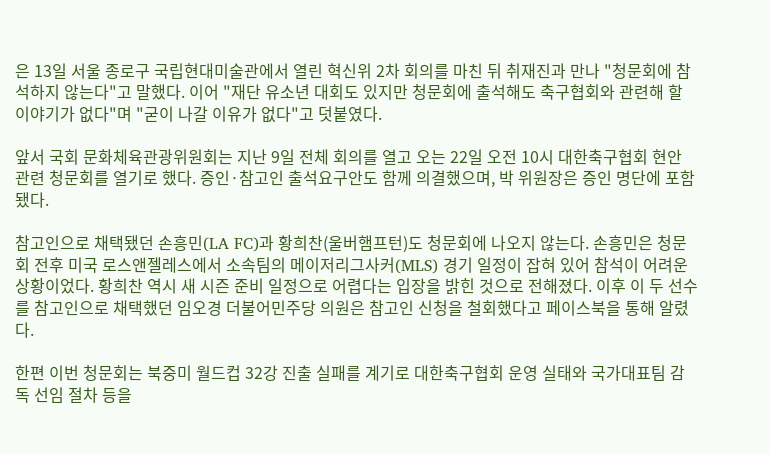은 13일 서울 종로구 국립현대미술관에서 열린 혁신위 2차 회의를 마친 뒤 취재진과 만나 "청문회에 참석하지 않는다"고 말했다. 이어 "재단 유소년 대회도 있지만 청문회에 출석해도 축구협회와 관련해 할 이야기가 없다"며 "굳이 나갈 이유가 없다"고 덧붙였다.

앞서 국회 문화체육관광위원회는 지난 9일 전체 회의를 열고 오는 22일 오전 10시 대한축구협회 현안 관련 청문회를 열기로 했다. 증인·참고인 출석요구안도 함께 의결했으며, 박 위원장은 증인 명단에 포함됐다.

참고인으로 채택됐던 손흥민(LA FC)과 황희찬(울버햄프턴)도 청문회에 나오지 않는다. 손흥민은 청문회 전후 미국 로스앤젤레스에서 소속팀의 메이저리그사커(MLS) 경기 일정이 잡혀 있어 참석이 어려운 상황이었다. 황희찬 역시 새 시즌 준비 일정으로 어렵다는 입장을 밝힌 것으로 전해졌다. 이후 이 두 선수를 참고인으로 채택했던 임오경 더불어민주당 의원은 참고인 신청을 철회했다고 페이스북을 통해 알렸다.

한편 이번 청문회는 북중미 월드컵 32강 진출 실패를 계기로 대한축구협회 운영 실태와 국가대표팀 감독 선임 절차 등을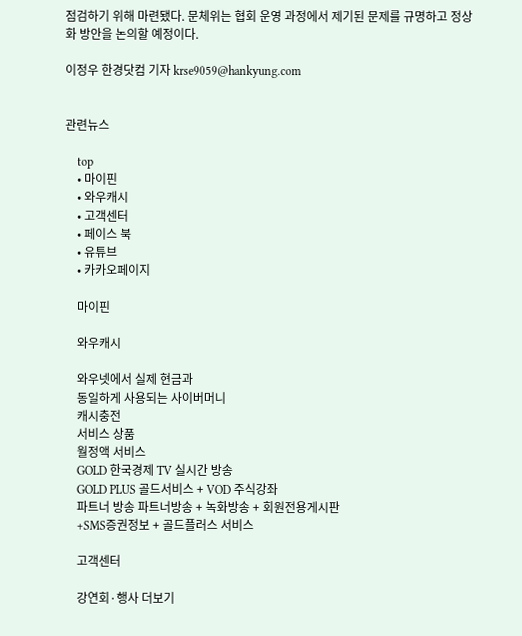점검하기 위해 마련됐다. 문체위는 협회 운영 과정에서 제기된 문제를 규명하고 정상화 방안을 논의할 예정이다.

이정우 한경닷컴 기자 krse9059@hankyung.com


관련뉴스

    top
    • 마이핀
    • 와우캐시
    • 고객센터
    • 페이스 북
    • 유튜브
    • 카카오페이지

    마이핀

    와우캐시

    와우넷에서 실제 현금과
    동일하게 사용되는 사이버머니
    캐시충전
    서비스 상품
    월정액 서비스
    GOLD 한국경제 TV 실시간 방송
    GOLD PLUS 골드서비스 + VOD 주식강좌
    파트너 방송 파트너방송 + 녹화방송 + 회원전용게시판
    +SMS증권정보 + 골드플러스 서비스

    고객센터

    강연회·행사 더보기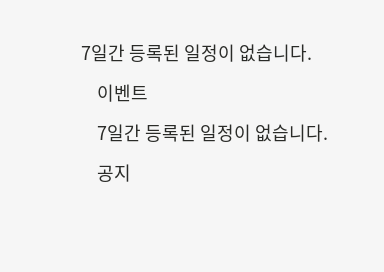7일간 등록된 일정이 없습니다.

    이벤트

    7일간 등록된 일정이 없습니다.

    공지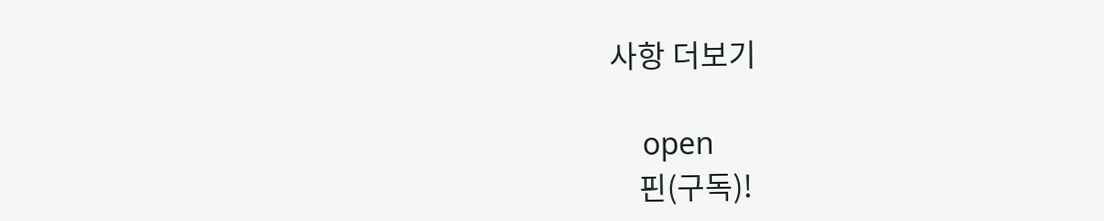사항 더보기

    open
    핀(구독)!